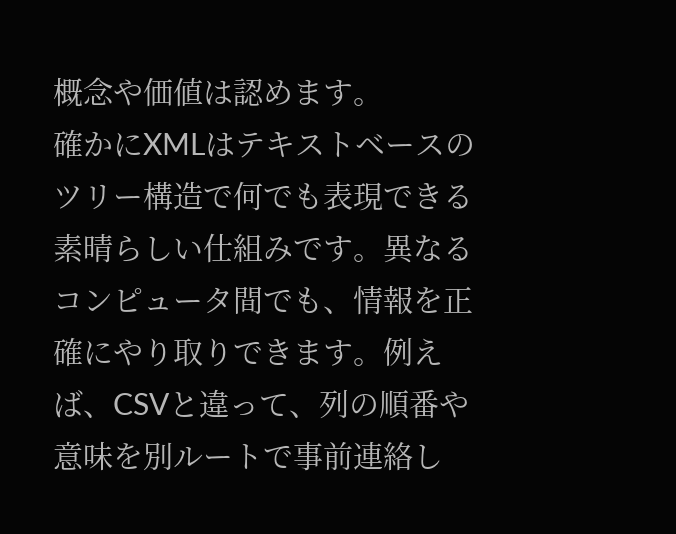概念や価値は認めます。
確かにXMLはテキストベースのツリー構造で何でも表現できる素晴らしい仕組みです。異なるコンピュータ間でも、情報を正確にやり取りできます。例えば、CSVと違って、列の順番や意味を別ルートで事前連絡し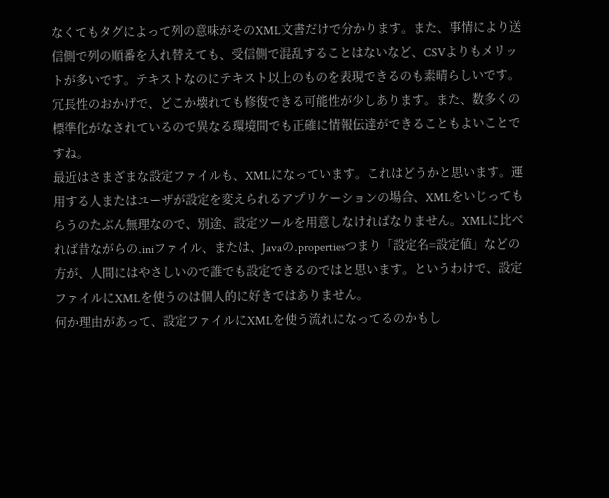なくてもタグによって列の意味がそのXML文書だけで分かります。また、事情により送信側で列の順番を入れ替えても、受信側で混乱することはないなど、CSVよりもメリットが多いです。テキストなのにテキスト以上のものを表現できるのも素晴らしいです。冗長性のおかげで、どこか壊れても修復できる可能性が少しあります。また、数多くの標準化がなされているので異なる環境間でも正確に情報伝達ができることもよいことですね。
最近はさまざまな設定ファイルも、XMLになっています。これはどうかと思います。運用する人またはユーザが設定を変えられるアプリケーションの場合、XMLをいじってもらうのたぶん無理なので、別途、設定ツールを用意しなければなりません。XMLに比べれば昔ながらの.iniファイル、または、Javaの.propertiesつまり「設定名=設定値」などの方が、人間にはやさしいので誰でも設定できるのではと思います。というわけで、設定ファイルにXMLを使うのは個人的に好きではありません。
何か理由があって、設定ファイルにXMLを使う流れになってるのかもし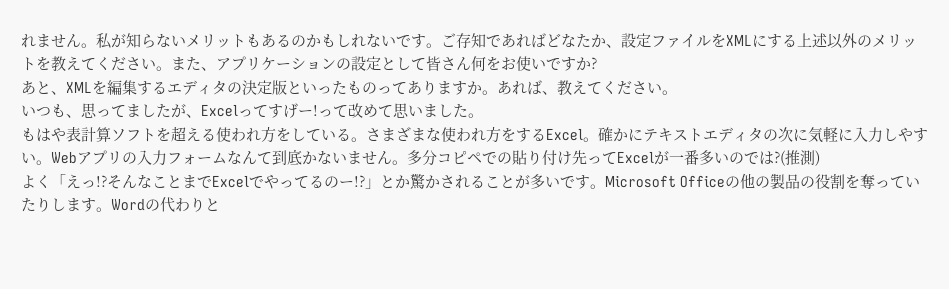れません。私が知らないメリットもあるのかもしれないです。ご存知であればどなたか、設定ファイルをXMLにする上述以外のメリットを教えてください。また、アプリケーションの設定として皆さん何をお使いですか?
あと、XMLを編集するエディタの決定版といったものってありますか。あれば、教えてください。
いつも、思ってましたが、Excelってすげー!って改めて思いました。
もはや表計算ソフトを超える使われ方をしている。さまざまな使われ方をするExcel。確かにテキストエディタの次に気軽に入力しやすい。Webアプリの入力フォームなんて到底かないません。多分コピペでの貼り付け先ってExcelが一番多いのでは?(推測)
よく「えっ!?そんなことまでExcelでやってるのー!?」とか驚かされることが多いです。Microsoft Officeの他の製品の役割を奪っていたりします。Wordの代わりと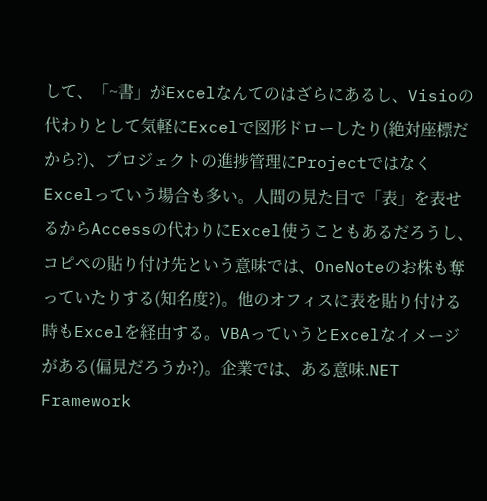して、「~書」がExcelなんてのはざらにあるし、Visioの代わりとして気軽にExcelで図形ドローしたり(絶対座標だから?)、プロジェクトの進捗管理にProjectではなくExcelっていう場合も多い。人間の見た目で「表」を表せるからAccessの代わりにExcel使うこともあるだろうし、コピペの貼り付け先という意味では、OneNoteのお株も奪っていたりする(知名度?)。他のオフィスに表を貼り付ける時もExcelを経由する。VBAっていうとExcelなイメージがある(偏見だろうか?)。企業では、ある意味.NET Framework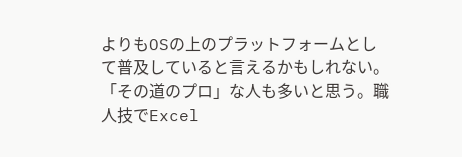よりもOSの上のプラットフォームとして普及していると言えるかもしれない。「その道のプロ」な人も多いと思う。職人技でExcel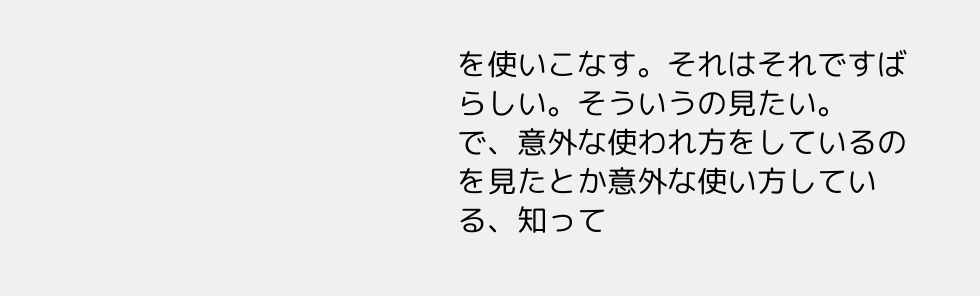を使いこなす。それはそれですばらしい。そういうの見たい。
で、意外な使われ方をしているのを見たとか意外な使い方している、知って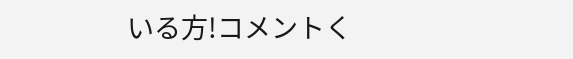いる方!コメントく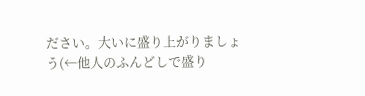ださい。大いに盛り上がりましょう(←他人のふんどしで盛り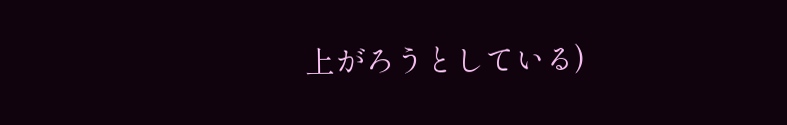上がろうとしている)